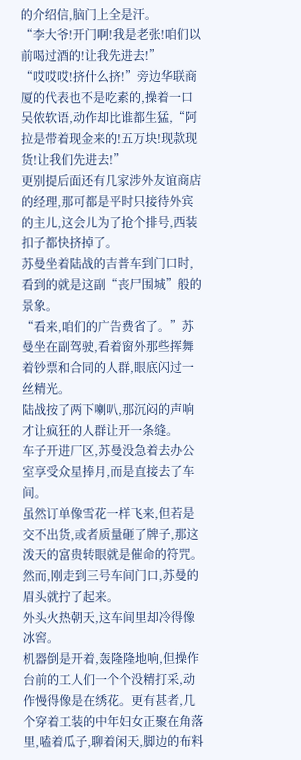的介绍信,脑门上全是汗。
“李大爷!开门啊!我是老张!咱们以前喝过酒的!让我先进去!”
“哎哎哎!挤什么挤!”旁边华联商厦的代表也不是吃素的,操着一口吴侬软语,动作却比谁都生猛,“阿拉是带着现金来的!五万块!现款现货!让我们先进去!”
更别提后面还有几家涉外友谊商店的经理,那可都是平时只接待外宾的主儿,这会儿为了抢个排号,西装扣子都快挤掉了。
苏曼坐着陆战的吉普车到门口时,看到的就是这副“丧尸围城”般的景象。
“看来,咱们的广告费省了。”苏曼坐在副驾驶,看着窗外那些挥舞着钞票和合同的人群,眼底闪过一丝精光。
陆战按了两下喇叭,那沉闷的声响才让疯狂的人群让开一条缝。
车子开进厂区,苏曼没急着去办公室享受众星捧月,而是直接去了车间。
虽然订单像雪花一样飞来,但若是交不出货,或者质量砸了牌子,那这泼天的富贵转眼就是催命的符咒。
然而,刚走到三号车间门口,苏曼的眉头就拧了起来。
外头火热朝天,这车间里却冷得像冰窖。
机器倒是开着,轰隆隆地响,但操作台前的工人们一个个没精打采,动作慢得像是在绣花。更有甚者,几个穿着工装的中年妇女正聚在角落里,嗑着瓜子,聊着闲天,脚边的布料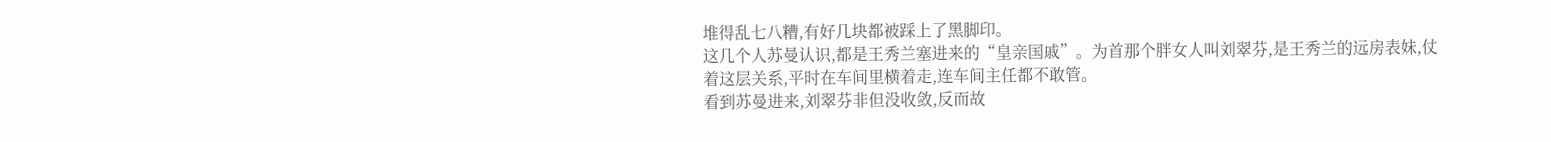堆得乱七八糟,有好几块都被踩上了黑脚印。
这几个人苏曼认识,都是王秀兰塞进来的“皇亲国戚”。为首那个胖女人叫刘翠芬,是王秀兰的远房表妹,仗着这层关系,平时在车间里横着走,连车间主任都不敢管。
看到苏曼进来,刘翠芬非但没收敛,反而故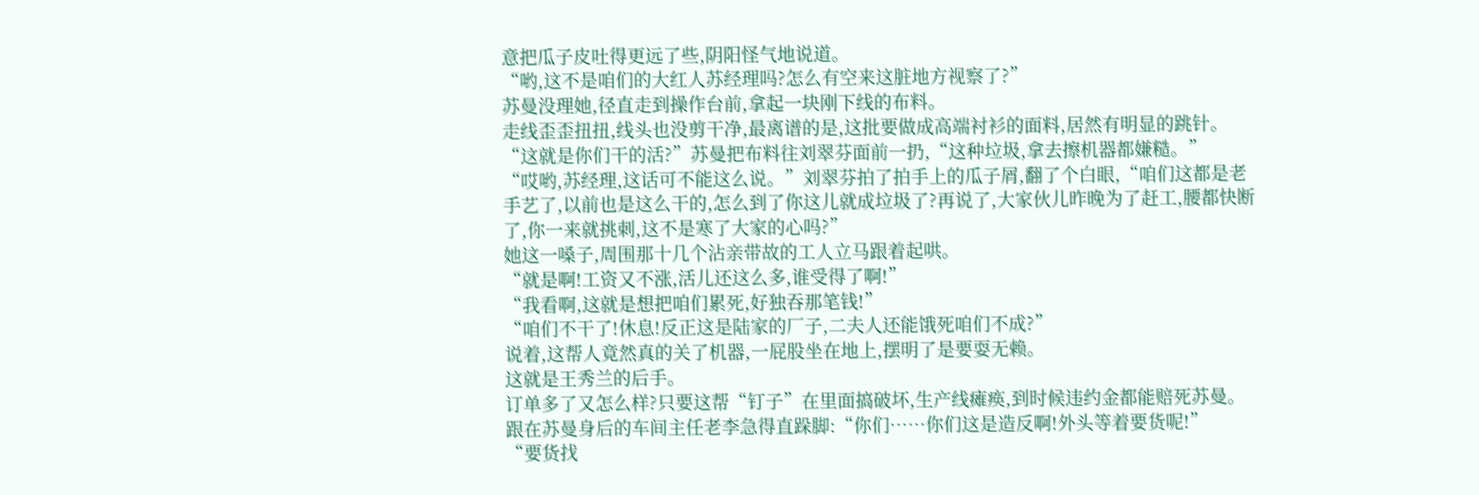意把瓜子皮吐得更远了些,阴阳怪气地说道。
“哟,这不是咱们的大红人苏经理吗?怎么有空来这脏地方视察了?”
苏曼没理她,径直走到操作台前,拿起一块刚下线的布料。
走线歪歪扭扭,线头也没剪干净,最离谱的是,这批要做成高端衬衫的面料,居然有明显的跳针。
“这就是你们干的活?”苏曼把布料往刘翠芬面前一扔,“这种垃圾,拿去擦机器都嫌糙。”
“哎哟,苏经理,这话可不能这么说。”刘翠芬拍了拍手上的瓜子屑,翻了个白眼,“咱们这都是老手艺了,以前也是这么干的,怎么到了你这儿就成垃圾了?再说了,大家伙儿昨晚为了赶工,腰都快断了,你一来就挑刺,这不是寒了大家的心吗?”
她这一嗓子,周围那十几个沾亲带故的工人立马跟着起哄。
“就是啊!工资又不涨,活儿还这么多,谁受得了啊!”
“我看啊,这就是想把咱们累死,好独吞那笔钱!”
“咱们不干了!休息!反正这是陆家的厂子,二夫人还能饿死咱们不成?”
说着,这帮人竟然真的关了机器,一屁股坐在地上,摆明了是要耍无赖。
这就是王秀兰的后手。
订单多了又怎么样?只要这帮“钉子”在里面搞破坏,生产线瘫痪,到时候违约金都能赔死苏曼。
跟在苏曼身后的车间主任老李急得直跺脚:“你们……你们这是造反啊!外头等着要货呢!”
“要货找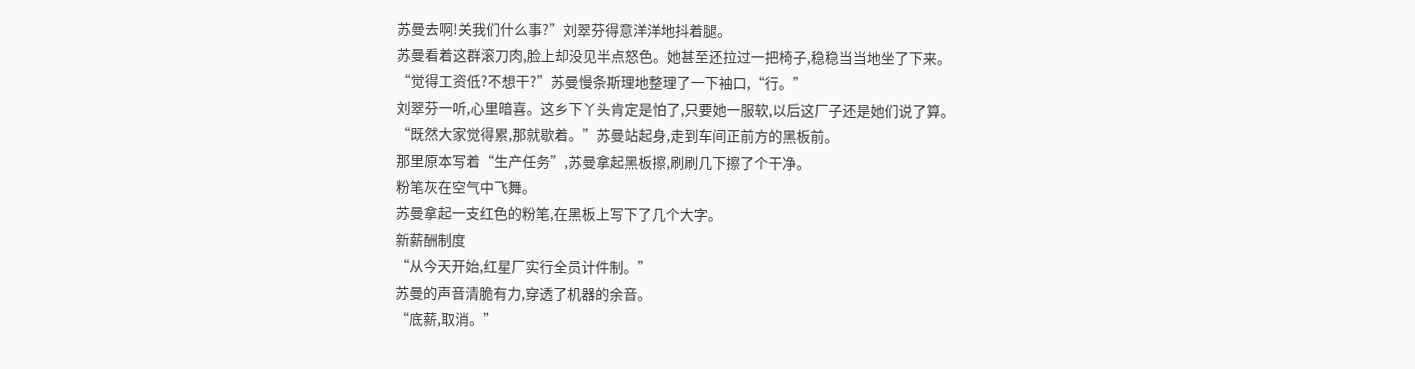苏曼去啊!关我们什么事?”刘翠芬得意洋洋地抖着腿。
苏曼看着这群滚刀肉,脸上却没见半点怒色。她甚至还拉过一把椅子,稳稳当当地坐了下来。
“觉得工资低?不想干?”苏曼慢条斯理地整理了一下袖口,“行。”
刘翠芬一听,心里暗喜。这乡下丫头肯定是怕了,只要她一服软,以后这厂子还是她们说了算。
“既然大家觉得累,那就歇着。”苏曼站起身,走到车间正前方的黑板前。
那里原本写着“生产任务”,苏曼拿起黑板擦,刷刷几下擦了个干净。
粉笔灰在空气中飞舞。
苏曼拿起一支红色的粉笔,在黑板上写下了几个大字。
新薪酬制度
“从今天开始,红星厂实行全员计件制。”
苏曼的声音清脆有力,穿透了机器的余音。
“底薪,取消。”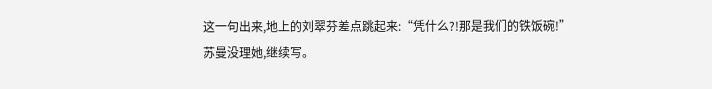这一句出来,地上的刘翠芬差点跳起来:“凭什么?!那是我们的铁饭碗!”
苏曼没理她,继续写。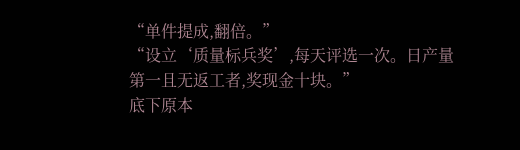“单件提成,翻倍。”
“设立‘质量标兵奖’,每天评选一次。日产量第一且无返工者,奖现金十块。”
底下原本